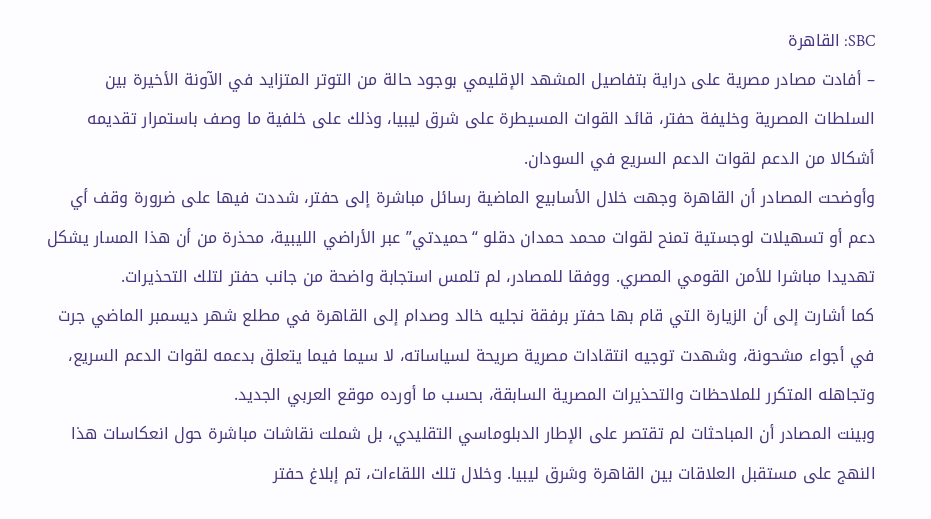SBC: القاهرة
– أفادت مصادر مصرية على دراية بتفاصيل المشهد الإقليمي بوجود حالة من التوتر المتزايد في الآونة الأخيرة بين السلطات المصرية وخليفة حفتر، قائد القوات المسيطرة على شرق ليبيا، وذلك على خلفية ما وصف باستمرار تقديمه أشكالا من الدعم لقوات الدعم السريع في السودان.
وأوضحت المصادر أن القاهرة وجهت خلال الأسابيع الماضية رسائل مباشرة إلى حفتر، شددت فيها على ضرورة وقف أي دعم أو تسهيلات لوجستية تمنح لقوات محمد حمدان دقلو “حميدتي” عبر الأراضي الليبية، محذرة من أن هذا المسار يشكل تهديدا مباشرا للأمن القومي المصري. ووفقا للمصادر، لم تلمس استجابة واضحة من جانب حفتر لتلك التحذيرات.
كما أشارت إلى أن الزيارة التي قام بها حفتر برفقة نجليه خالد وصدام إلى القاهرة في مطلع شهر ديسمبر الماضي جرت في أجواء مشحونة، وشهدت توجيه انتقادات مصرية صريحة لسياساته، لا سيما فيما يتعلق بدعمه لقوات الدعم السريع، وتجاهله المتكرر للملاحظات والتحذيرات المصرية السابقة، بحسب ما أورده موقع العربي الجديد.
وبينت المصادر أن المباحثات لم تقتصر على الإطار الدبلوماسي التقليدي، بل شملت نقاشات مباشرة حول انعكاسات هذا النهج على مستقبل العلاقات بين القاهرة وشرق ليبيا. وخلال تلك اللقاءات، تم إبلاغ حفتر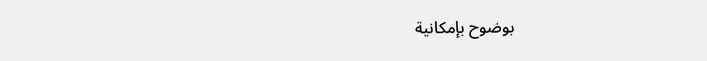بوضوح بإمكانية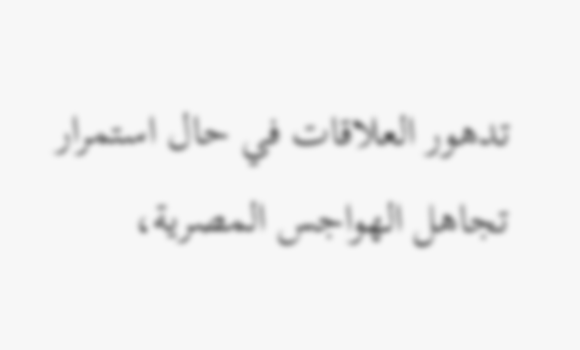تدهور العلاقات في حال استمرار تجاهل الهواجس المصرية،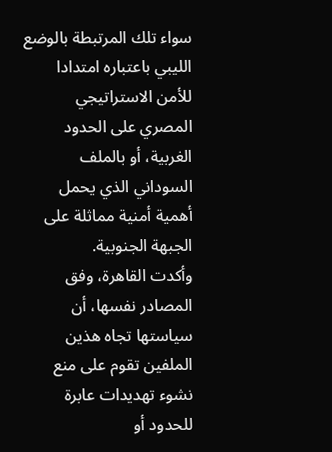سواء تلك المرتبطة بالوضع الليبي باعتباره امتدادا للأمن الاستراتيجي المصري على الحدود الغربية، أو بالملف السوداني الذي يحمل أهمية أمنية مماثلة على الجبهة الجنوبية.
وأكدت القاهرة، وفق المصادر نفسها، أن سياستها تجاه هذين الملفين تقوم على منع نشوء تهديدات عابرة للحدود أو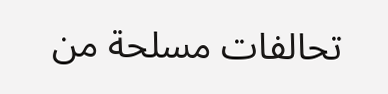تحالفات مسلحة من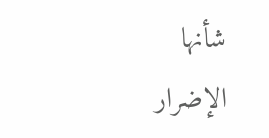شأنها الإضرار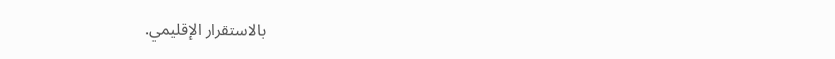بالاستقرار الإقليمي.